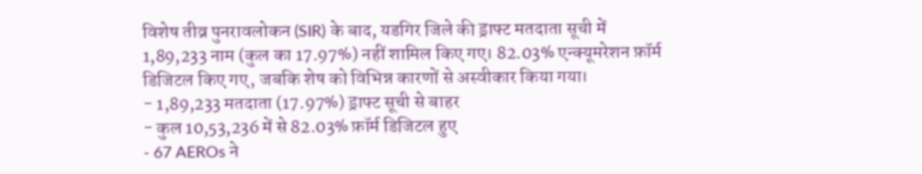विशेष तीव्र पुनरावलोकन (SIR) के बाद, यडगिर जिले की ड्राफ्ट मतदाता सूची में 1,89,233 नाम (कुल का 17.97%) नहीं शामिल किए गए। 82.03% एन्क्यूमरेशन फ़ॉर्म डिजिटल किए गए, जबकि शेष को विभिन्न कारणों से अस्वीकार किया गया।
- 1,89,233 मतदाता (17.97%) ड्राफ्ट सूची से बाहर
- कुल 10,53,236 में से 82.03% फ़ॉर्म डिजिटल हुए
- 67 AEROs ने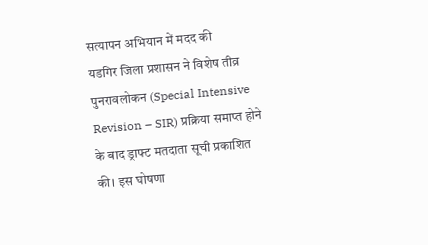सत्यापन अभियान में मदद की
यडगिर जिला प्रशासन ने विशेष तीव्र पुनरावलोकन (Special Intensive Revision – SIR) प्रक्रिया समाप्त होने के बाद ड्राफ्ट मतदाता सूची प्रकाशित की। इस घोषणा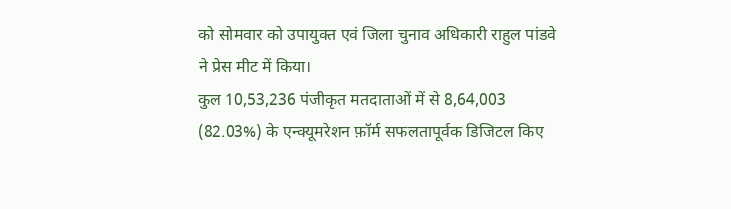को सोमवार को उपायुक्त एवं जिला चुनाव अधिकारी राहुल पांडवे ने प्रेस मीट में किया।
कुल 10,53,236 पंजीकृत मतदाताओं में से 8,64,003 (82.03%) के एन्क्यूमरेशन फ़ॉर्म सफलतापूर्वक डिजिटल किए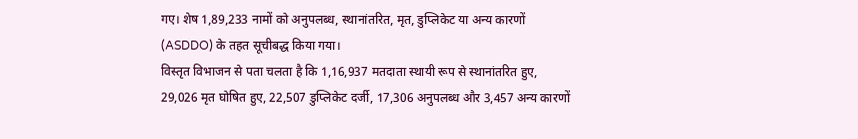गए। शेष 1,89,233 नामों को अनुपलब्ध, स्थानांतरित, मृत, डुप्लिकेट या अन्य कारणों (ASDDO) के तहत सूचीबद्ध किया गया।
विस्तृत विभाजन से पता चलता है कि 1,16,937 मतदाता स्थायी रूप से स्थानांतरित हुए, 29,026 मृत घोषित हुए, 22,507 डुप्लिकेट दर्जी, 17,306 अनुपलब्ध और 3,457 अन्य कारणों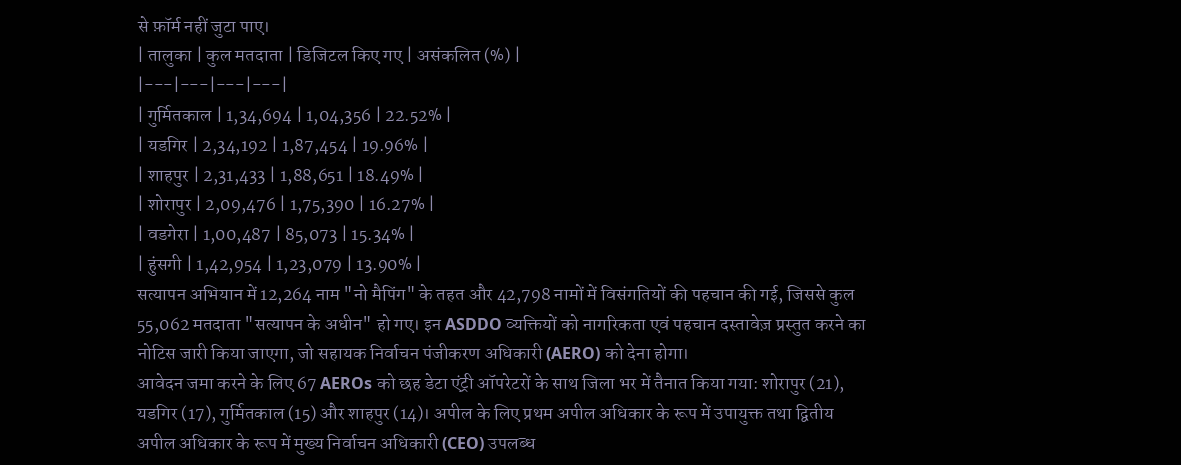से फ़ॉर्म नहीं जुटा पाए।
| तालुका | कुल मतदाता | डिजिटल किए गए | असंकलित (%) |
|---|---|---|---|
| गुर्मितकाल | 1,34,694 | 1,04,356 | 22.52% |
| यडगिर | 2,34,192 | 1,87,454 | 19.96% |
| शाहपुर | 2,31,433 | 1,88,651 | 18.49% |
| शोरापुर | 2,09,476 | 1,75,390 | 16.27% |
| वडगेरा | 1,00,487 | 85,073 | 15.34% |
| हुंसगी | 1,42,954 | 1,23,079 | 13.90% |
सत्यापन अभियान में 12,264 नाम "नो मैपिंग" के तहत और 42,798 नामों में विसंगतियों की पहचान की गई, जिससे कुल 55,062 मतदाता "सत्यापन के अधीन" हो गए। इन ASDDO व्यक्तियों को नागरिकता एवं पहचान दस्तावेज़ प्रस्तुत करने का नोटिस जारी किया जाएगा, जो सहायक निर्वाचन पंजीकरण अधिकारी (AERO) को देना होगा।
आवेदन जमा करने के लिए 67 AEROs को छह डेटा एंट्री ऑपरेटरों के साथ जिला भर में तैनात किया गया: शोरापुर (21), यडगिर (17), गुर्मितकाल (15) और शाहपुर (14)। अपील के लिए प्रथम अपील अधिकार के रूप में उपायुक्त तथा द्वितीय अपील अधिकार के रूप में मुख्य निर्वाचन अधिकारी (CEO) उपलब्ध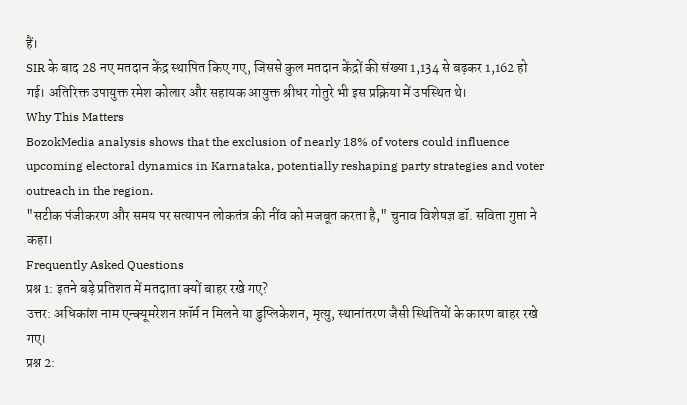हैं।
SIR के बाद 28 नए मतदान केंद्र स्थापित किए गए, जिससे कुल मतदान केंद्रों की संख्या 1,134 से बढ़कर 1,162 हो गई। अतिरिक्त उपायुक्त रमेश कोलार और सहायक आयुक्त श्रीधर गोतुरे भी इस प्रक्रिया में उपस्थित थे।
Why This Matters
BozokMedia analysis shows that the exclusion of nearly 18% of voters could influence upcoming electoral dynamics in Karnataka, potentially reshaping party strategies and voter outreach in the region.
"सटीक पंजीकरण और समय पर सत्यापन लोकतंत्र की नींव को मजबूत करता है," चुनाव विशेषज्ञ डॉ. सविता गुप्ता ने कहा।
Frequently Asked Questions
प्रश्न 1: इतने बड़े प्रतिशत में मतदाता क्यों बाहर रखे गए?
उत्तर: अधिकांश नाम एन्क्यूमरेशन फ़ॉर्म न मिलने या डुप्लिकेशन, मृत्यु, स्थानांतरण जैसी स्थितियों के कारण बाहर रखे गए।
प्रश्न 2: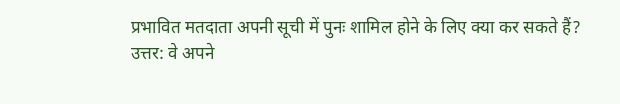प्रभावित मतदाता अपनी सूची में पुनः शामिल होने के लिए क्या कर सकते हैं?
उत्तर: वे अपने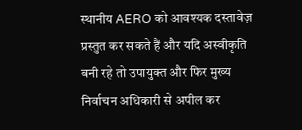स्थानीय AERO को आवश्यक दस्तावेज़ प्रस्तुत कर सकते हैं और यदि अस्वीकृति बनी रहे तो उपायुक्त और फिर मुख्य निर्वाचन अधिकारी से अपील कर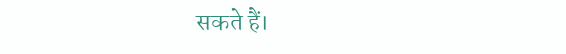सकते हैं।